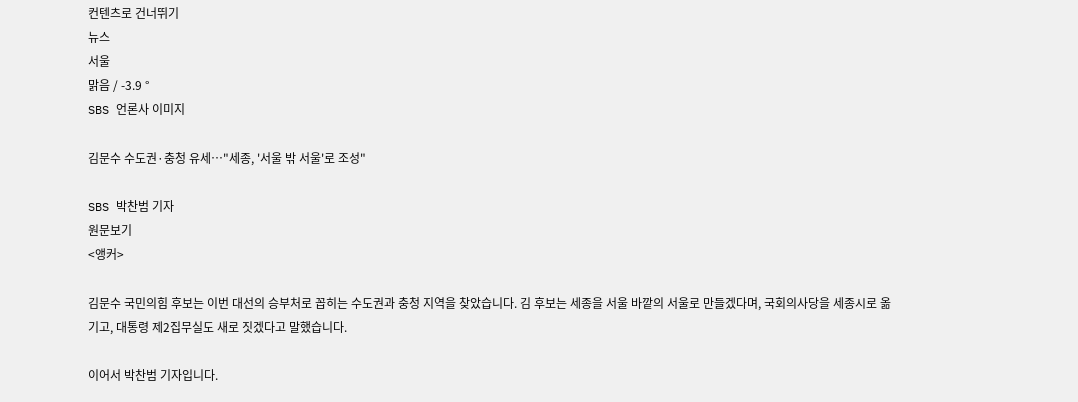컨텐츠로 건너뛰기
뉴스
서울
맑음 / -3.9 °
SBS 언론사 이미지

김문수 수도권·충청 유세…"세종, '서울 밖 서울'로 조성"

SBS 박찬범 기자
원문보기
<앵커>

김문수 국민의힘 후보는 이번 대선의 승부처로 꼽히는 수도권과 충청 지역을 찾았습니다. 김 후보는 세종을 서울 바깥의 서울로 만들겠다며, 국회의사당을 세종시로 옮기고, 대통령 제2집무실도 새로 짓겠다고 말했습니다.

이어서 박찬범 기자입니다.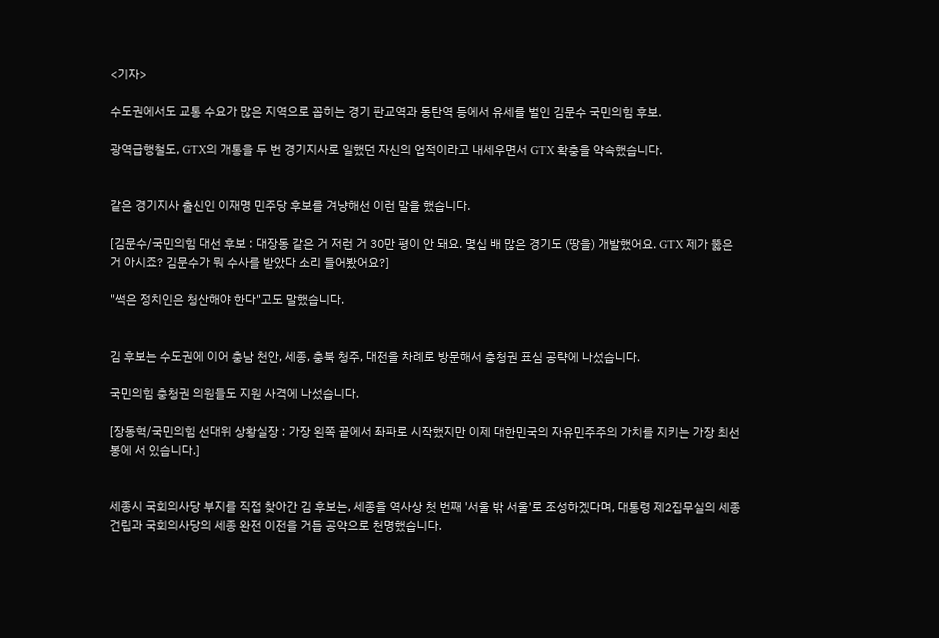<기자>

수도권에서도 교통 수요가 많은 지역으로 꼽히는 경기 판교역과 동탄역 등에서 유세를 벌인 김문수 국민의힘 후보.

광역급행철도, GTX의 개통을 두 번 경기지사로 일했던 자신의 업적이라고 내세우면서 GTX 확충을 약속했습니다.


같은 경기지사 출신인 이재명 민주당 후보를 겨냥해선 이런 말을 했습니다.

[김문수/국민의힘 대선 후보 : 대장동 같은 거 저런 거 30만 평이 안 돼요. 몇십 배 많은 경기도 (땅을) 개발했어요. GTX 제가 뚫은 거 아시죠? 김문수가 뭐 수사를 받았다 소리 들어봤어요?]

"썩은 정치인은 청산해야 한다"고도 말했습니다.


김 후보는 수도권에 이어 충남 천안, 세종, 충북 청주, 대전을 차례로 방문해서 충청권 표심 공략에 나섰습니다.

국민의힘 충청권 의원들도 지원 사격에 나섰습니다.

[장동혁/국민의힘 선대위 상황실장 : 가장 왼쪽 끝에서 좌파로 시작했지만 이제 대한민국의 자유민주주의 가치를 지키는 가장 최선봉에 서 있습니다.]


세종시 국회의사당 부지를 직접 찾아간 김 후보는, 세종을 역사상 첫 번째 '서울 밖 서울'로 조성하겠다며, 대통령 제2집무실의 세종 건립과 국회의사당의 세종 완전 이전을 거듭 공약으로 천명했습니다.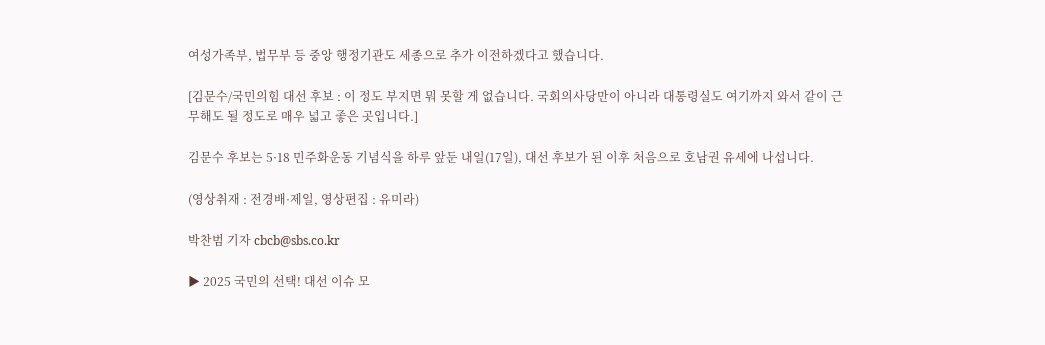여성가족부, 법무부 등 중앙 행정기관도 세종으로 추가 이전하겠다고 했습니다.

[김문수/국민의힘 대선 후보 : 이 정도 부지면 뭐 못할 게 없습니다. 국회의사당만이 아니라 대통령실도 여기까지 와서 같이 근무해도 될 정도로 매우 넓고 좋은 곳입니다.]

김문수 후보는 5·18 민주화운동 기념식을 하루 앞둔 내일(17일), 대선 후보가 된 이후 처음으로 호남권 유세에 나섭니다.

(영상취재 : 전경배·제일, 영상편집 : 유미라)

박찬범 기자 cbcb@sbs.co.kr

▶ 2025 국민의 선택! 대선 이슈 모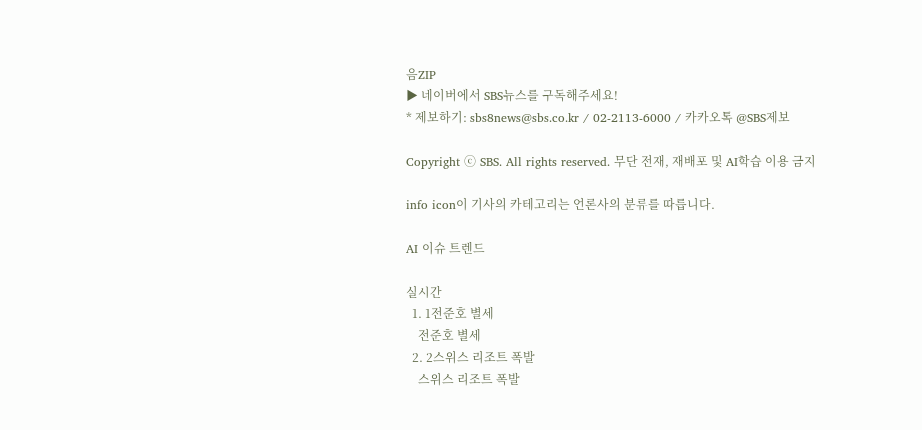음ZIP
▶ 네이버에서 SBS뉴스를 구독해주세요!
* 제보하기: sbs8news@sbs.co.kr / 02-2113-6000 / 카카오톡 @SBS제보

Copyright ⓒ SBS. All rights reserved. 무단 전재, 재배포 및 AI학습 이용 금지

info icon이 기사의 카테고리는 언론사의 분류를 따릅니다.

AI 이슈 트렌드

실시간
  1. 1전준호 별세
    전준호 별세
  2. 2스위스 리조트 폭발
    스위스 리조트 폭발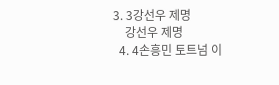3. 3강선우 제명
    강선우 제명
  4. 4손흥민 토트넘 이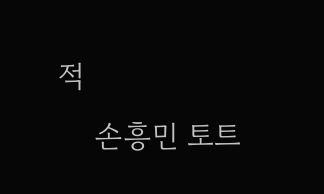적
    손흥민 토트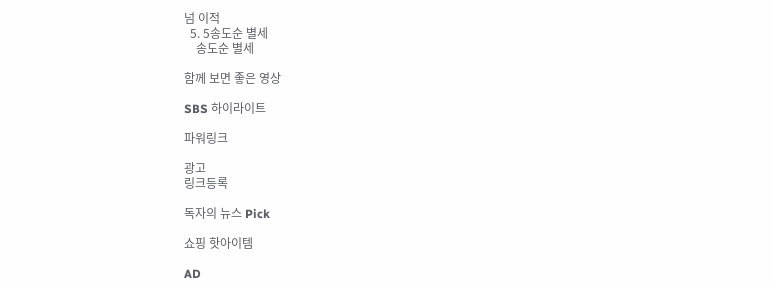넘 이적
  5. 5송도순 별세
    송도순 별세

함께 보면 좋은 영상

SBS 하이라이트

파워링크

광고
링크등록

독자의 뉴스 Pick

쇼핑 핫아이템

AD